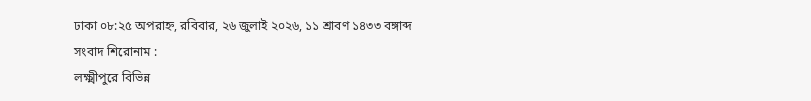ঢাকা ০৮:২৫ অপরাহ্ন, রবিবার, ২৬ জুলাই ২০২৬, ১১ শ্রাবণ ১৪৩৩ বঙ্গাব্দ
সংবাদ শিরোনাম :
লক্ষ্মীপুরে বিভিন্ন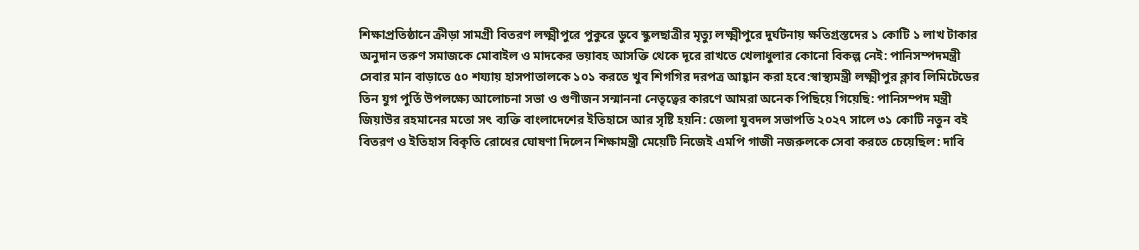শিক্ষাপ্রতিষ্ঠানে ক্রীড়া সামগ্রী বিতরণ লক্ষ্মীপুরে পুকুরে ডুবে স্কুলছাত্রীর মৃত্যু লক্ষ্মীপুরে দুর্ঘটনায় ক্ষতিগ্রস্তদের ১ কোটি ১ লাখ টাকার অনুদান তরুণ সমাজকে মোবাইল ও মাদকের ভয়াবহ আসক্তি থেকে দূরে রাখতে খেলাধুলার কোনো বিকল্প নেই: পানিসম্পদমন্ত্রী সেবার মান বাড়াতে ৫০ শয্যায় হাসপাতালকে ১০১ করতে খুব শিগগির দরপত্র আহ্বান করা হবে:স্বাস্থ্যমন্ত্রী লক্ষ্মীপুর ক্লাব লিমিটেডের তিন যুগ পুর্তি উপলক্ষ্যে আলোচনা সভা ও গুণীজন সন্মাননা নেতৃত্বের কারণে আমরা অনেক পিছিয়ে গিয়েছি: পানিসম্পদ মন্ত্রী জিয়াউর রহমানের মতো সৎ ব্যক্তি বাংলাদেশের ইতিহাসে আর সৃষ্টি হয়নি: জেলা যুবদল সভাপতি ২০২৭ সালে ৩১ কোটি নতুন বই বিতরণ ও ইতিহাস বিকৃতি রোধের ঘোষণা দিলেন শিক্ষামন্ত্রী মেয়েটি নিজেই এমপি গাজী নজরুলকে সেবা করতে চেয়েছিল: দাবি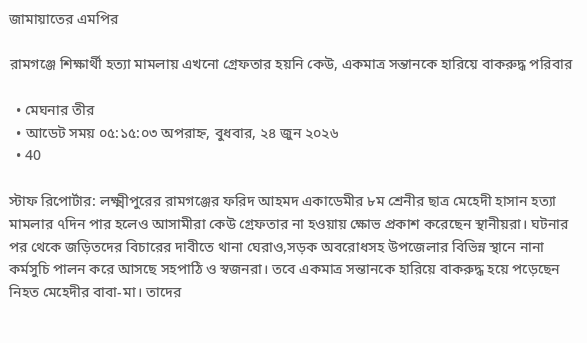জামায়াতের এমপির

রামগঞ্জে শিক্ষার্থী হত্যা মামলায় এখনো গ্রেফতার হয়নি কেউ, একমাত্র সন্তানকে হারিয়ে বাকরুদ্ধ পরিবার

  • মেঘনার তীর
  • আডেট সময় ০৫:১৫:০৩ অপরাহ্ন, বুধবার, ২৪ জুন ২০২৬
  • 40

স্টাফ রিপোর্টার: লক্ষ্মীপুরের রামগঞ্জের ফরিদ আহমদ একাডেমীর ৮ম শ্রেনীর ছাত্র মেহেদী হাসান হত্যা মামলার ৭দিন পার হলেও আসামীরা কেউ গ্রেফতার না হওয়ায় ক্ষোভ প্রকাশ করেছেন স্থানীয়রা। ঘটনার পর থেকে জড়িতদের বিচারের দাবীতে থানা ঘেরাও,সড়ক অবরোধসহ উপজেলার বিভিন্ন স্থানে নানা কর্মসুচি পালন করে আসছে সহপাঠি ও স্বজনরা। তবে একমাত্র সন্তানকে হারিয়ে বাকরুদ্ধ হয়ে পড়েছেন নিহত মেহেদীর বাবা-মা। তাদের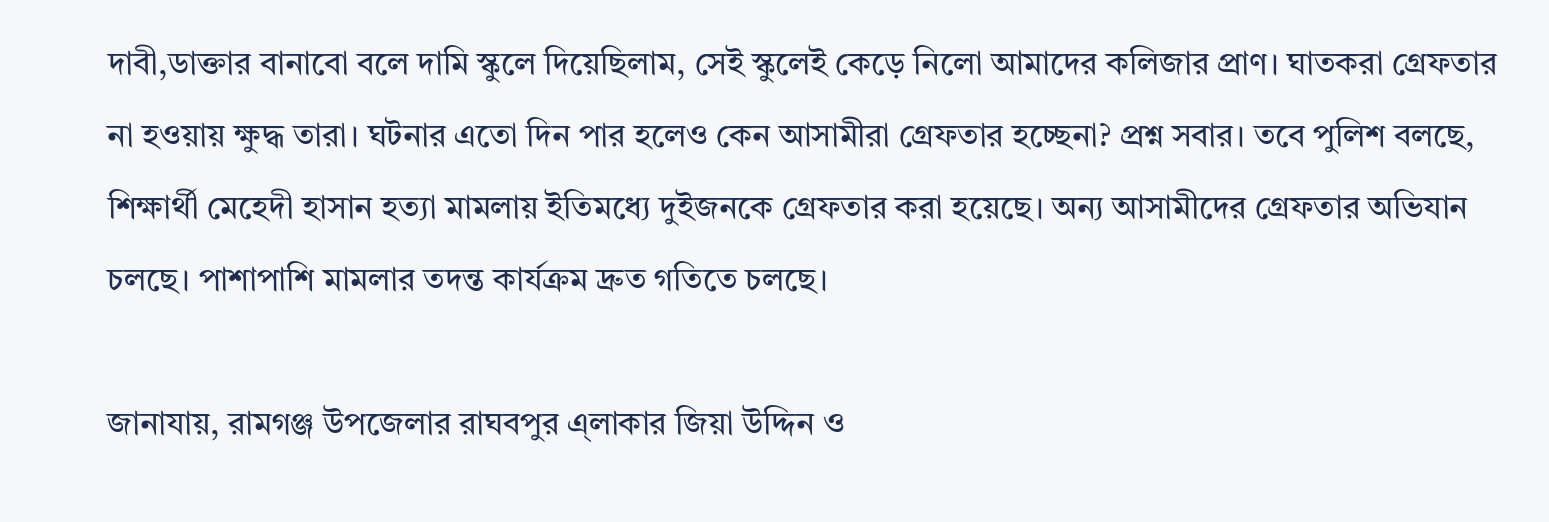দাবী,ডাক্তার বানাবো বলে দামি স্কুলে দিয়েছিলাম, সেই স্কুলেই কেড়ে নিলো আমাদের কলিজার প্রাণ। ঘাতকরা গ্রেফতার না হওয়ায় ক্ষুদ্ধ তারা। ঘটনার এতো দিন পার হলেও কেন আসামীরা গ্রেফতার হচ্ছেনা? প্রশ্ন সবার। তবে পুলিশ বলছে, শিক্ষার্থী মেহেদী হাসান হত্যা মামলায় ইতিমধ্যে দুইজনকে গ্রেফতার করা হয়েছে। অন্য আসামীদের গ্রেফতার অভিযান চলছে। পাশাপাশি মামলার তদন্ত কার্যক্রম দ্রুত গতিতে চলছে।

জানাযায়, রামগঞ্জ উপজেলার রাঘবপুর এ্লাকার জিয়া উদ্দিন ও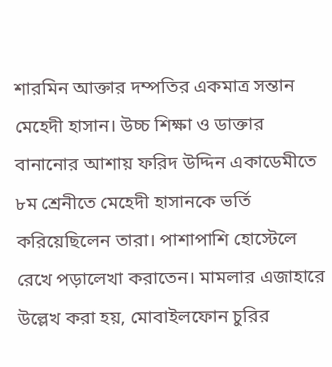শারমিন আক্তার দম্পতির একমাত্র সন্তান মেহেদী হাসান। উচ্চ শিক্ষা ও ডাক্তার বানানোর আশায় ফরিদ উদ্দিন একাডেমীতে ৮ম শ্রেনীতে মেহেদী হাসানকে ভর্তি করিয়েছিলেন তারা। পাশাপাশি হোস্টেলে রেখে পড়ালেখা করাতেন। মামলার এজাহারে উল্লেখ করা হয়, মোবাইলফোন চুরির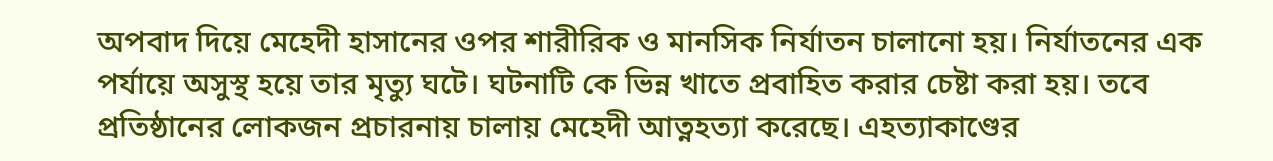অপবাদ দিয়ে মেহেদী হাসানের ওপর শারীরিক ও মানসিক নির্যাতন চালানো হয়। নির্যাতনের এক পর্যায়ে অসুস্থ হয়ে তার মৃত্যু ঘটে। ঘটনাটি কে ভিন্ন খাতে প্রবাহিত করার চেষ্টা করা হয়। তবে প্রতিষ্ঠানের লোকজন প্রচারনায় চালায় মেহেদী আত্নহত্যা করেছে। এহত্যাকাণ্ডের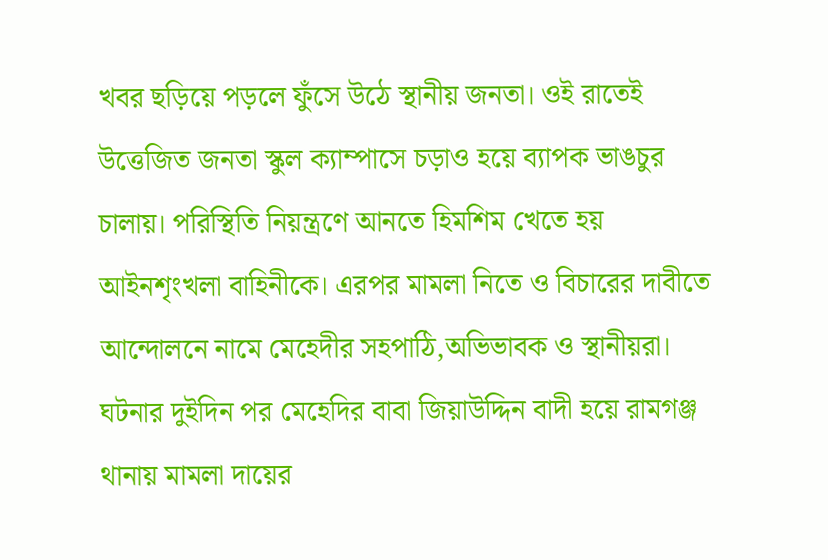খবর ছড়িয়ে পড়লে ফুঁসে উঠে স্থানীয় জনতা। ওই রাতেই উত্তেজিত জনতা স্কুল ক্যাম্পাসে চড়াও হয়ে ব্যাপক ভাঙচুর চালায়। পরিস্থিতি নিয়ন্ত্রণে আনতে হিমশিম খেতে হয় আইনশৃংখলা বাহিনীকে। এরপর মামলা নিতে ও বিচারের দাবীতে আন্দোলনে নামে মেহেদীর সহপাঠি,অভিভাবক ও স্থানীয়রা। ঘটনার দুইদিন পর মেহেদির বাবা জিয়াউদ্দিন বাদী হয়ে রামগঞ্জ থানায় মামলা দায়ের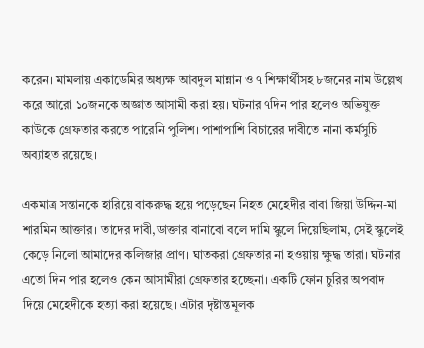করেন। মামলায় একাডেমির অধ্যক্ষ আবদুল মান্নান ও ৭ শিক্ষার্থীসহ ৮জনের নাম উল্লেখ করে আরো ১০জনকে অজ্ঞাত আসামী করা হয়। ঘটনার ৭দিন পার হলেও অভিযুক্ত কাউকে গ্রেফতার করতে পারেনি পুলিশ। পাশাপাশি বিচারের দাবীতে নানা কর্মসুচি অব্যাহত রয়েছে।

একমাত্র সন্তানকে হারিয়ে বাকরুদ্ধ হয়ে পড়েছেন নিহত মেহেদীর বাবা জিয়া উদ্দিন-মা শারমিন আক্তার। তাদের দাবী,ডাক্তার বানাবো বলে দামি স্কুলে দিয়েছিলাম, সেই স্কুলেই কেড়ে নিলো আমাদের কলিজার প্রাণ। ঘাতকরা গ্রেফতার না হওয়ায় ক্ষুদ্ধ তারা। ঘটনার এতো দিন পার হলেও কেন আসামীরা গ্রেফতার হচ্ছেনা। একটি ফোন চুরির অপবাদ দিয়ে মেহেদীকে হত্যা করা হয়েছে। এটার দৃষ্টান্তমূলক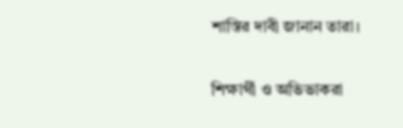শাস্তির দাবী জানান তারা।

শিক্ষার্থী ও অভিভাকরা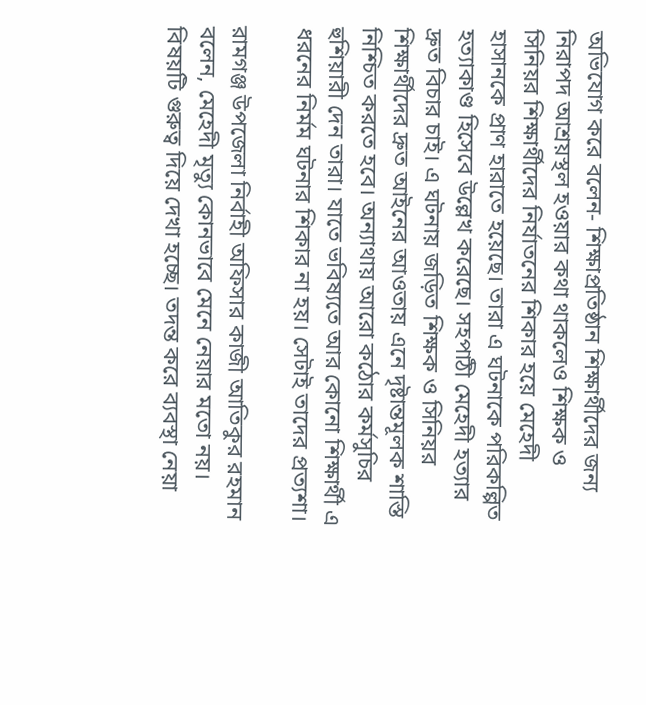অভিযোগ করে বলেন- শিক্ষাপ্রতিষ্ঠান শিক্ষার্থীদের জন্য নিরাপদ আশ্রয়স্থল হওয়ার কথা থাকলেও শিক্ষক ও সিনিয়র শিক্ষার্থীদের নির্যাতনের শিকার হয়ে মেহেদী হাসানকে প্রাণ হারাতে হয়েছে। তারা এ ঘটনাকে পরিকল্পিত হত্যাকাণ্ড হিসেবে উল্লেখ করেছে। সহপাঠী মেহেদী হত্যার দ্রুত বিচার চাই। এ ঘটনায় জড়িত শিক্ষক ও সিনিয়র শিক্ষার্থীদের দ্রুত আইনের আওতায় এনে দৃষ্টান্তমূলক শাস্তি নিশ্চিত করতে হবে। অন্যাথায় আরো কঠোর কর্মসুচির হুশিয়ারী দেন তারা। যাতে ভবিষ্যতে আর কোনো শিক্ষার্থী এ ধরনের নির্মম ঘটনার শিকার না হয়। সেটাই তাদের প্রত্যশা।

রামগঞ্জ উপজেলা নির্বাহী অফিসার কাজী আতিকুর রহমান বলেন, মেহেদী মৃত্যু কোনভাবে মেনে নেয়ার মতো নয়। বিষয়টি গুরুত্ব দিয়ে দেখা হচ্ছে। তদন্ত করে ব্যবস্থা নেয়া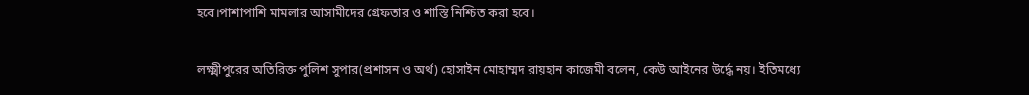হবে।পাশাপাশি মামলার আসামীদের গ্রেফতার ও শাস্তি নিশ্চিত করা হবে।

লক্ষ্মীপুরের অতিরিক্ত পুলিশ সুপার(প্রশাসন ও অর্থ) হোসাইন মোহাম্মদ রায়হান কাজেমী বলেন, কেউ আইনের উর্দ্ধে নয়। ইতিমধ্যে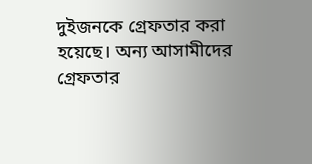দুইজনকে গ্রেফতার করা হয়েছে। অন্য আসামীদের গ্রেফতার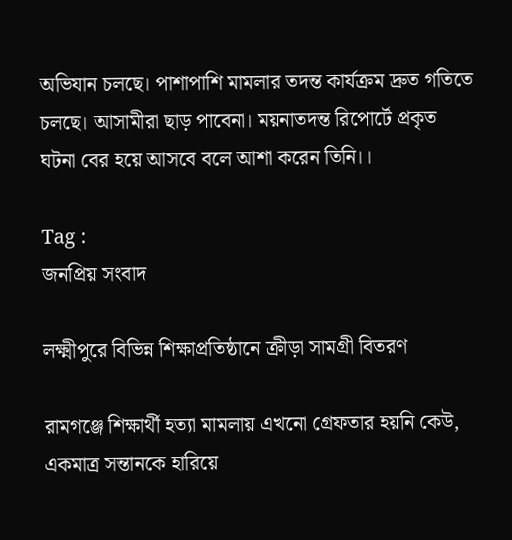অভিযান চলছে। পাশাপাশি মামলার তদন্ত কার্যক্রম দ্রুত গতিতে চলছে। আসামীরা ছাড় পাবেনা। ময়নাতদন্ত রিপোর্টে প্রকৃত ঘটনা বের হয়ে আসবে বলে আশা করেন তিনি।।

Tag :
জনপ্রিয় সংবাদ

লক্ষ্মীপুরে বিভিন্ন শিক্ষাপ্রতিষ্ঠানে ক্রীড়া সামগ্রী বিতরণ

রামগঞ্জে শিক্ষার্থী হত্যা মামলায় এখনো গ্রেফতার হয়নি কেউ, একমাত্র সন্তানকে হারিয়ে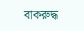বাকরুদ্ধ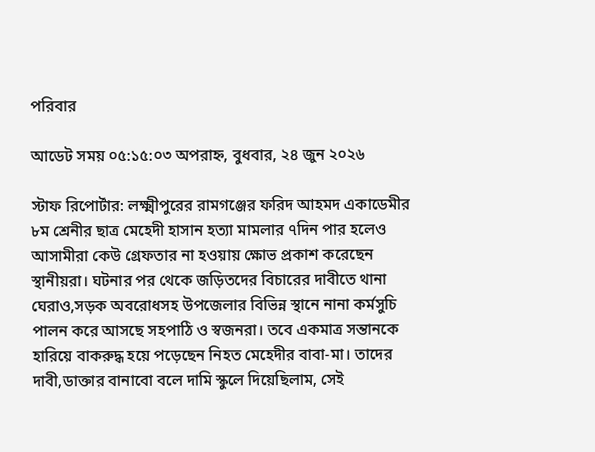পরিবার

আডেট সময় ০৫:১৫:০৩ অপরাহ্ন, বুধবার, ২৪ জুন ২০২৬

স্টাফ রিপোর্টার: লক্ষ্মীপুরের রামগঞ্জের ফরিদ আহমদ একাডেমীর ৮ম শ্রেনীর ছাত্র মেহেদী হাসান হত্যা মামলার ৭দিন পার হলেও আসামীরা কেউ গ্রেফতার না হওয়ায় ক্ষোভ প্রকাশ করেছেন স্থানীয়রা। ঘটনার পর থেকে জড়িতদের বিচারের দাবীতে থানা ঘেরাও,সড়ক অবরোধসহ উপজেলার বিভিন্ন স্থানে নানা কর্মসুচি পালন করে আসছে সহপাঠি ও স্বজনরা। তবে একমাত্র সন্তানকে হারিয়ে বাকরুদ্ধ হয়ে পড়েছেন নিহত মেহেদীর বাবা-মা। তাদের দাবী,ডাক্তার বানাবো বলে দামি স্কুলে দিয়েছিলাম, সেই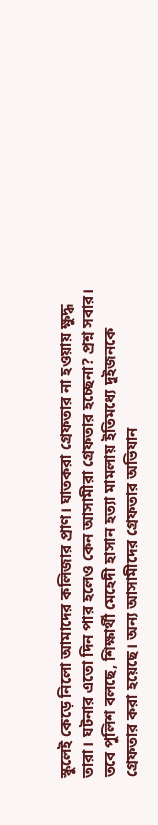স্কুলেই কেড়ে নিলো আমাদের কলিজার প্রাণ। ঘাতকরা গ্রেফতার না হওয়ায় ক্ষুদ্ধ তারা। ঘটনার এতো দিন পার হলেও কেন আসামীরা গ্রেফতার হচ্ছেনা? প্রশ্ন সবার। তবে পুলিশ বলছে, শিক্ষার্থী মেহেদী হাসান হত্যা মামলায় ইতিমধ্যে দুইজনকে গ্রেফতার করা হয়েছে। অন্য আসামীদের গ্রেফতার অভিযান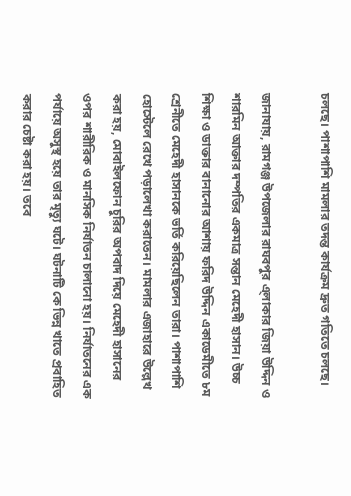চলছে। পাশাপাশি মামলার তদন্ত কার্যক্রম দ্রুত গতিতে চলছে।

জানাযায়, রামগঞ্জ উপজেলার রাঘবপুর এ্লাকার জিয়া উদ্দিন ও শারমিন আক্তার দম্পতির একমাত্র সন্তান মেহেদী হাসান। উচ্চ শিক্ষা ও ডাক্তার বানানোর আশায় ফরিদ উদ্দিন একাডেমীতে ৮ম শ্রেনীতে মেহেদী হাসানকে ভর্তি করিয়েছিলেন তারা। পাশাপাশি হোস্টেলে রেখে পড়ালেখা করাতেন। মামলার এজাহারে উল্লেখ করা হয়, মোবাইলফোন চুরির অপবাদ দিয়ে মেহেদী হাসানের ওপর শারীরিক ও মানসিক নির্যাতন চালানো হয়। নির্যাতনের এক পর্যায়ে অসুস্থ হয়ে তার মৃত্যু ঘটে। ঘটনাটি কে ভিন্ন খাতে প্রবাহিত করার চেষ্টা করা হয়। তবে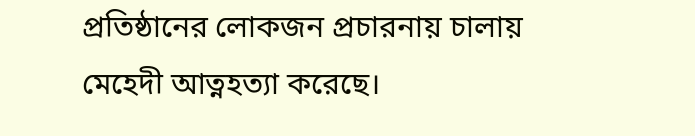প্রতিষ্ঠানের লোকজন প্রচারনায় চালায় মেহেদী আত্নহত্যা করেছে।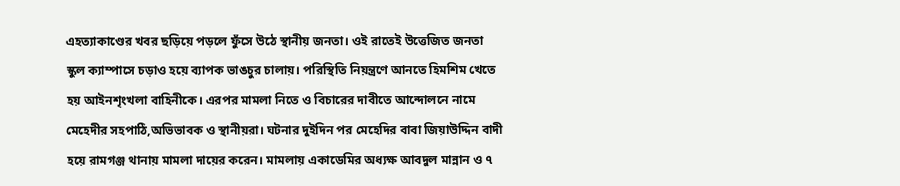এহত্যাকাণ্ডের খবর ছড়িয়ে পড়লে ফুঁসে উঠে স্থানীয় জনতা। ওই রাতেই উত্তেজিত জনতা স্কুল ক্যাম্পাসে চড়াও হয়ে ব্যাপক ভাঙচুর চালায়। পরিস্থিতি নিয়ন্ত্রণে আনতে হিমশিম খেতে হয় আইনশৃংখলা বাহিনীকে। এরপর মামলা নিতে ও বিচারের দাবীতে আন্দোলনে নামে মেহেদীর সহপাঠি,অভিভাবক ও স্থানীয়রা। ঘটনার দুইদিন পর মেহেদির বাবা জিয়াউদ্দিন বাদী হয়ে রামগঞ্জ থানায় মামলা দায়ের করেন। মামলায় একাডেমির অধ্যক্ষ আবদুল মান্নান ও ৭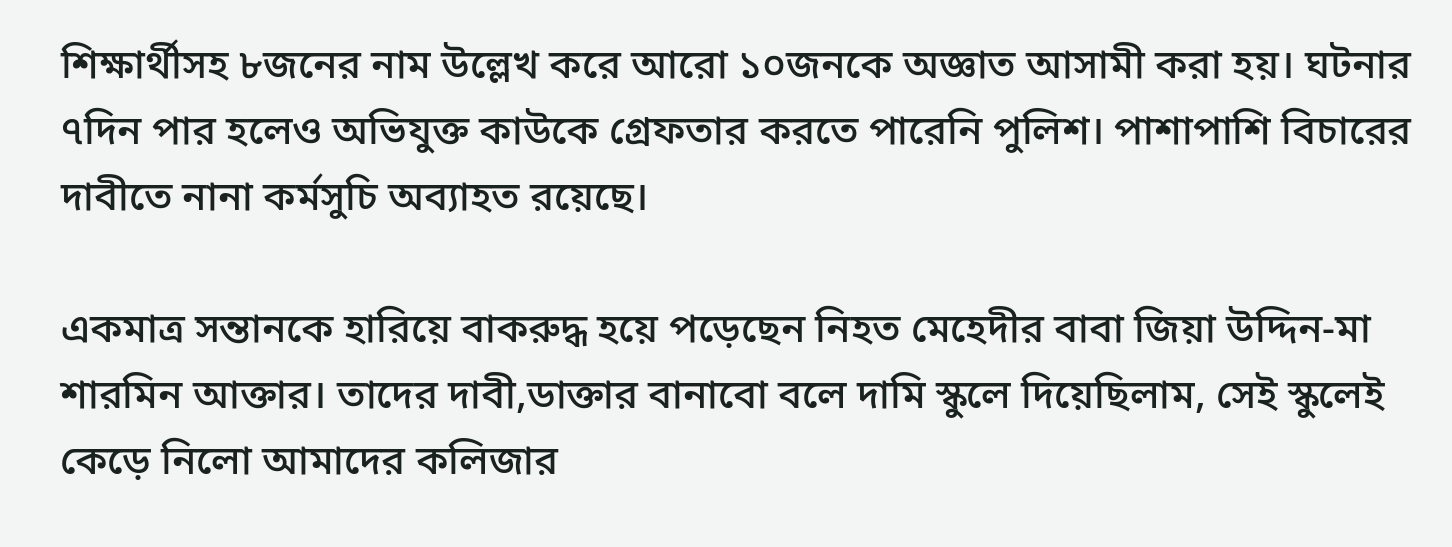শিক্ষার্থীসহ ৮জনের নাম উল্লেখ করে আরো ১০জনকে অজ্ঞাত আসামী করা হয়। ঘটনার ৭দিন পার হলেও অভিযুক্ত কাউকে গ্রেফতার করতে পারেনি পুলিশ। পাশাপাশি বিচারের দাবীতে নানা কর্মসুচি অব্যাহত রয়েছে।

একমাত্র সন্তানকে হারিয়ে বাকরুদ্ধ হয়ে পড়েছেন নিহত মেহেদীর বাবা জিয়া উদ্দিন-মা শারমিন আক্তার। তাদের দাবী,ডাক্তার বানাবো বলে দামি স্কুলে দিয়েছিলাম, সেই স্কুলেই কেড়ে নিলো আমাদের কলিজার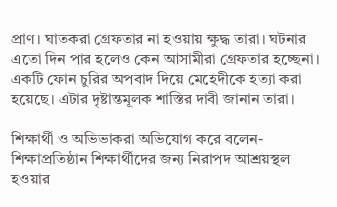প্রাণ। ঘাতকরা গ্রেফতার না হওয়ায় ক্ষুদ্ধ তারা। ঘটনার এতো দিন পার হলেও কেন আসামীরা গ্রেফতার হচ্ছেনা। একটি ফোন চুরির অপবাদ দিয়ে মেহেদীকে হত্যা করা হয়েছে। এটার দৃষ্টান্তমূলক শাস্তির দাবী জানান তারা।

শিক্ষার্থী ও অভিভাকরা অভিযোগ করে বলেন- শিক্ষাপ্রতিষ্ঠান শিক্ষার্থীদের জন্য নিরাপদ আশ্রয়স্থল হওয়ার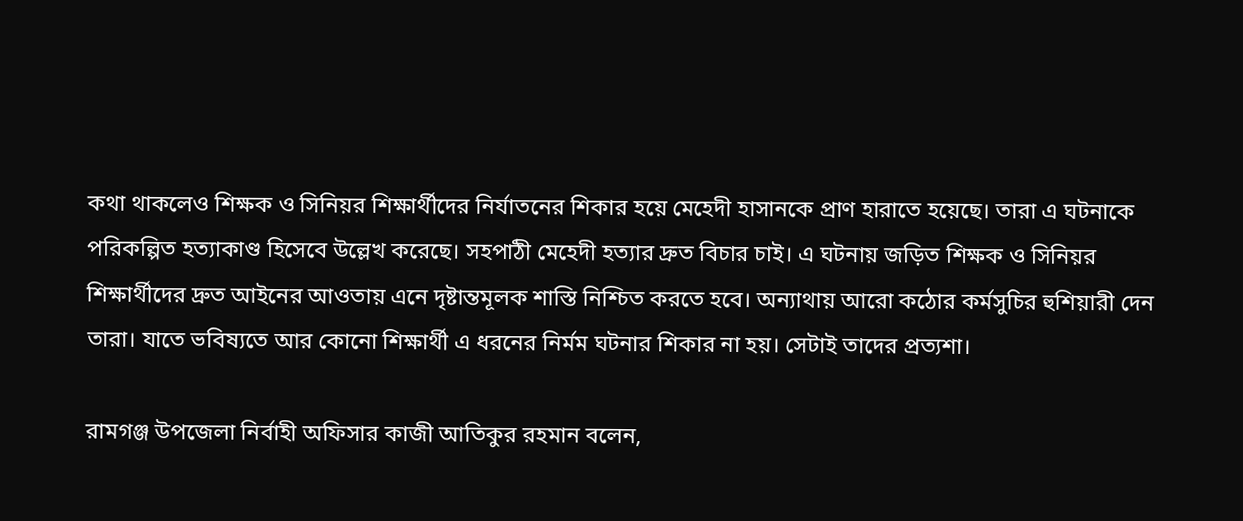কথা থাকলেও শিক্ষক ও সিনিয়র শিক্ষার্থীদের নির্যাতনের শিকার হয়ে মেহেদী হাসানকে প্রাণ হারাতে হয়েছে। তারা এ ঘটনাকে পরিকল্পিত হত্যাকাণ্ড হিসেবে উল্লেখ করেছে। সহপাঠী মেহেদী হত্যার দ্রুত বিচার চাই। এ ঘটনায় জড়িত শিক্ষক ও সিনিয়র শিক্ষার্থীদের দ্রুত আইনের আওতায় এনে দৃষ্টান্তমূলক শাস্তি নিশ্চিত করতে হবে। অন্যাথায় আরো কঠোর কর্মসুচির হুশিয়ারী দেন তারা। যাতে ভবিষ্যতে আর কোনো শিক্ষার্থী এ ধরনের নির্মম ঘটনার শিকার না হয়। সেটাই তাদের প্রত্যশা।

রামগঞ্জ উপজেলা নির্বাহী অফিসার কাজী আতিকুর রহমান বলেন,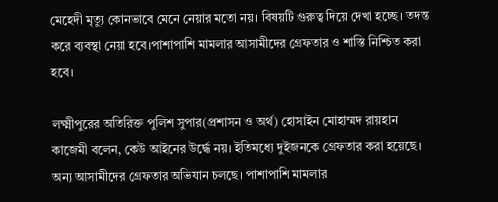মেহেদী মৃত্যু কোনভাবে মেনে নেয়ার মতো নয়। বিষয়টি গুরুত্ব দিয়ে দেখা হচ্ছে। তদন্ত করে ব্যবস্থা নেয়া হবে।পাশাপাশি মামলার আসামীদের গ্রেফতার ও শাস্তি নিশ্চিত করা হবে।

লক্ষ্মীপুরের অতিরিক্ত পুলিশ সুপার(প্রশাসন ও অর্থ) হোসাইন মোহাম্মদ রায়হান কাজেমী বলেন, কেউ আইনের উর্দ্ধে নয়। ইতিমধ্যে দুইজনকে গ্রেফতার করা হয়েছে। অন্য আসামীদের গ্রেফতার অভিযান চলছে। পাশাপাশি মামলার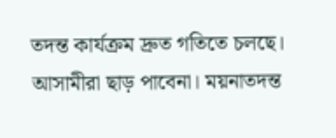তদন্ত কার্যক্রম দ্রুত গতিতে চলছে। আসামীরা ছাড় পাবেনা। ময়নাতদন্ত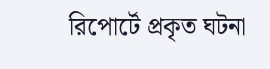রিপোর্টে প্রকৃত ঘটনা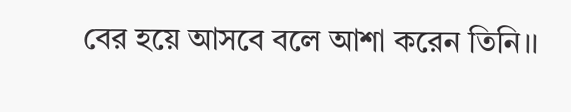বের হয়ে আসবে বলে আশা করেন তিনি।।